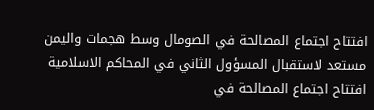افتتاح اجتماع المصالحة في الصومال وسط هجمات واليمن مستعد لاستقبال المسؤول الثاني في المحاكم الاسلامية
افتتاح اجتماع المصالحة في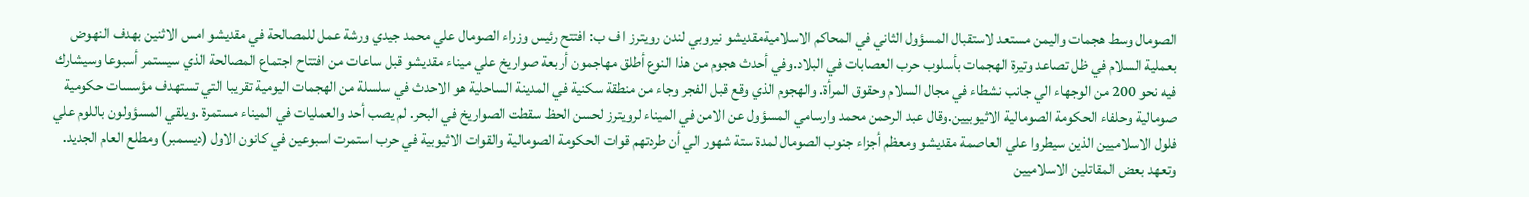الصومال وسط هجمات واليمن مستعد لاستقبال المسؤول الثاني في المحاكم الاسلاميةمقديشو نيروبي لندن رويترز ا ف ب: افتتح رئيس وزراء الصومال علي محمد جيدي ورشة عمل للمصالحة في مقديشو امس الاثنين بهدف النهوض بعملية السلام في ظل تصاعد وتيرة الهجمات بأسلوب حرب العصابات في البلاد.وفي أحدث هجوم من هذا النوع أطلق مهاجمون أربعة صواريخ علي ميناء مقديشو قبل ساعات من افتتاح اجتماع المصالحة الذي سيستمر أسبوعا وسيشارك فيه نحو 200 من الوجهاء الي جانب نشطاء في مجال السلام وحقوق المرأة. والهجوم الذي وقع قبل الفجر وجاء من منطقة سكنية في المدينة الساحلية هو الاحدث في سلسلة من الهجمات اليومية تقريبا التي تستهدف مؤسسات حكومية صومالية وحلفاء الحكومة الصومالية الاثيوبيين.وقال عبد الرحمن محمد وارسامي المسؤول عن الامن في الميناء لرويترز لحسن الحظ سقطت الصواريخ في البحر. لم يصب أحد والعمليات في الميناء مستمرة .ويلقي المسؤولون باللوم علي فلول الاسلاميين الذين سيطروا علي العاصمة مقديشو ومعظم أجزاء جنوب الصومال لمدة ستة شهور الي أن طردتهم قوات الحكومة الصومالية والقوات الاثيوبية في حرب استمرت اسبوعين في كانون الاول (ديسمبر) ومطلع العام الجديد. وتعهد بعض المقاتلين الاسلاميين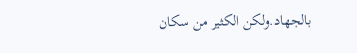بالجهاد.ولكن الكثير من سكان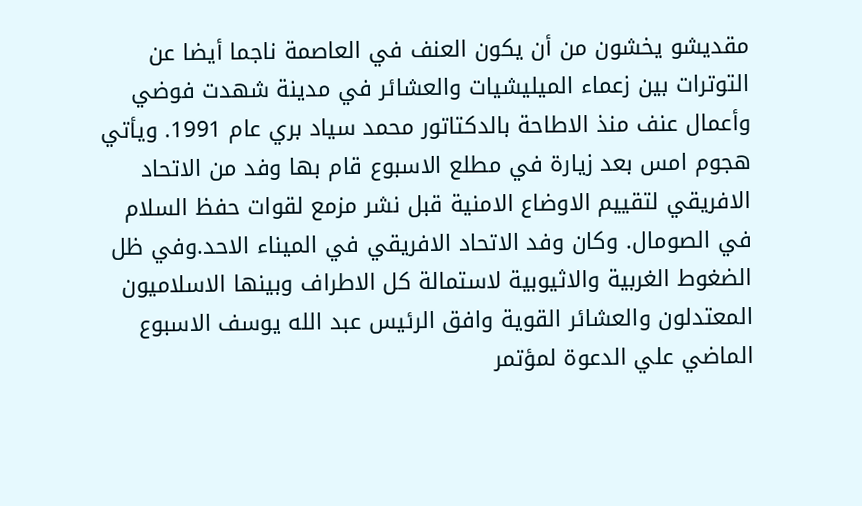مقديشو يخشون من أن يكون العنف في العاصمة ناجما أيضا عن التوترات بين زعماء الميليشيات والعشائر في مدينة شهدت فوضي وأعمال عنف منذ الاطاحة بالدكتاتور محمد سياد بري عام 1991. ويأتي هجوم امس بعد زيارة في مطلع الاسبوع قام بها وفد من الاتحاد الافريقي لتقييم الاوضاع الامنية قبل نشر مزمع لقوات حفظ السلام في الصومال. وكان وفد الاتحاد الافريقي في الميناء الاحد.وفي ظل الضغوط الغربية والاثيوبية لاستمالة كل الاطراف وبينها الاسلاميون المعتدلون والعشائر القوية وافق الرئيس عبد الله يوسف الاسبوع الماضي علي الدعوة لمؤتمر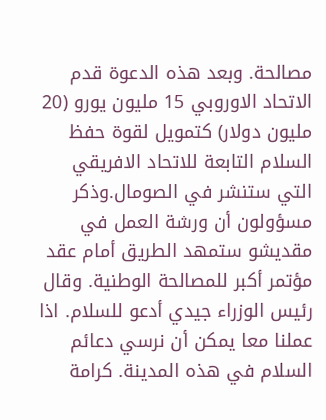مصالحة. وبعد هذه الدعوة قدم الاتحاد الاوروبي 15 مليون يورو (20 مليون دولار) كتمويل لقوة حفظ السلام التابعة للاتحاد الافريقي التي ستنشر في الصومال.وذكر مسؤولون أن ورشة العمل في مقديشو ستمهد الطريق أمام عقد مؤتمر أكبر للمصالحة الوطنية. وقال رئيس الوزراء جيدي أدعو للسلام. اذا عملنا معا يمكن أن نرسي دعائم السلام في هذه المدينة. كرامة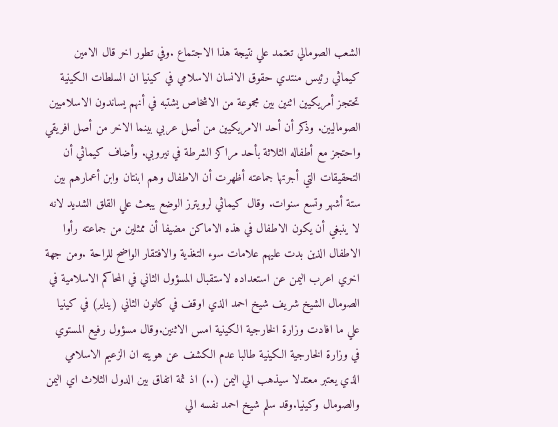الشعب الصومالي تعتمد علي نتيجة هذا الاجتماع .وفي تطور اخر قال الامين كيماثي رئيس منتدي حقوق الانسان الاسلامي في كينيا ان السلطات الكينية تحتجز أمريكيين اثنين بين مجموعة من الاشخاص يشتبه في أنهم يساندون الاسلاميين الصوماليين. وذكر أن أحد الامريكيين من أصل عربي بينما الاخر من أصل افريقي واحتجز مع أطفاله الثلاثة بأحد مراكز الشرطة في نيروبي. وأضاف كيماثي أن التحقيقات التي أجرتها جماعته أظهرت أن الاطفال وهم ابنتان وابن أعمارهم بين ستة أشهر وتسع سنوات. وقال كيماثي لرويترز الوضع يبعث علي القلق الشديد لانه لا ينبغي أن يكون الاطفال في هذه الاماكن مضيفا أن ممثلين من جماعته رأوا الاطفال الذين بدت عليهم علامات سوء التغذية والافتقار الواضح للراحة .ومن جهة اخري اعرب اليمن عن استعداده لاستقبال المسؤول الثاني في المحاكم الاسلامية في الصومال الشيخ شريف شيخ احمد الذي اوقف في كانون الثاني (يناير) في كينيا علي ما افادت وزارة الخارجية الكينية امس الاثنين.وقال مسؤول رفيع المستوي في وزارة الخارجية الكينية طالبا عدم الكشف عن هويته ان الزعيم الاسلامي الذي يعتبر معتدلا سيذهب الي اليمن (..) اذ ثمة اتفاق بين الدول الثلاث اي اليمن والصومال وكينيا.وقد سلم شيخ احمد نفسه الي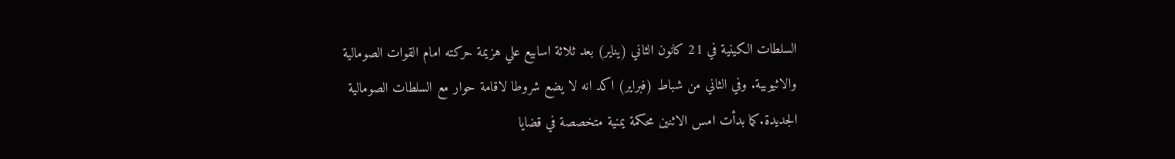السلطات الكينية في 21 كانون الثاني (يناير) بعد ثلاثة اسابيع علي هزيمة حركته امام القوات الصومالية والاثيوبية. وفي الثاني من شباط (فبراير) اكد انه لا يضع شروطا لاقامة حوار مع السلطات الصومالية الجديدة.كما بدأت امس الاثنين محكمة يمنية متخصصة في قضايا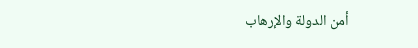أمن الدولة والإرهاب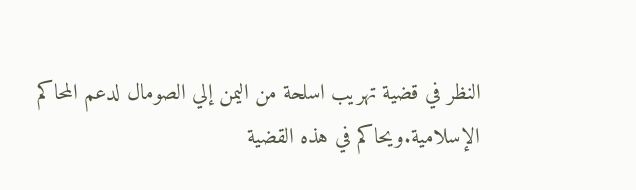النظر في قضية تهريب اسلحة من اليمن إلي الصومال لدعم المحاكم الإسلامية.ويحاكم في هذه القضية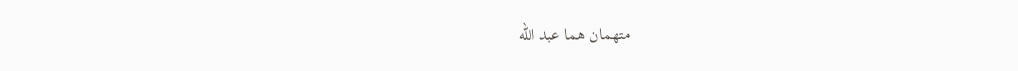متهمان هما عبد الله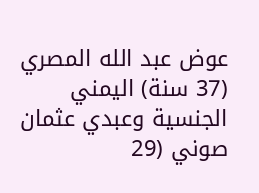عوض عبد الله المصري (37 سنة) اليمني الجنسية وعبدي عثمان صوني (29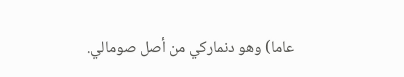عاما) وهو دنماركي من أصل صومالي.